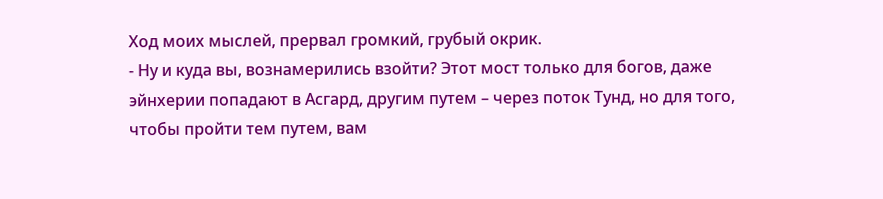Ход моих мыслей, прервал громкий, грубый окрик.
- Ну и куда вы, вознамерились взойти? Этот мост только для богов, даже эйнхерии попадают в Асгард, другим путем – через поток Тунд, но для того, чтобы пройти тем путем, вам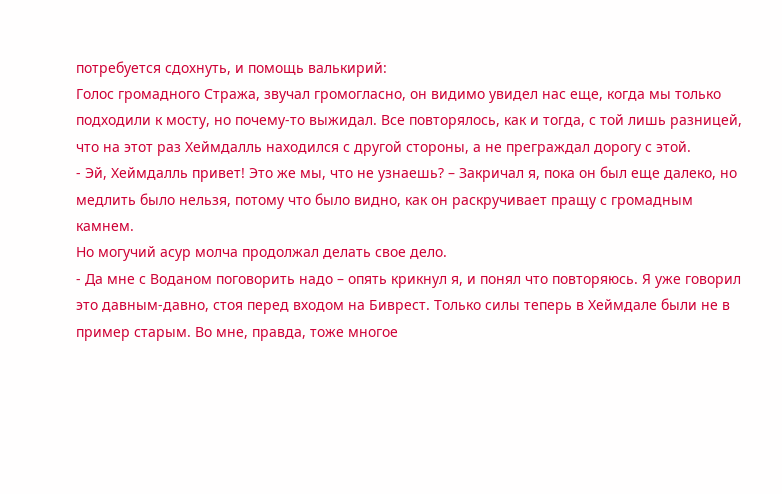потребуется сдохнуть, и помощь валькирий:
Голос громадного Стража, звучал громогласно, он видимо увидел нас еще, когда мы только подходили к мосту, но почему-то выжидал. Все повторялось, как и тогда, с той лишь разницей, что на этот раз Хеймдалль находился с другой стороны, а не преграждал дорогу с этой.
- Эй, Хеймдалль привет! Это же мы, что не узнаешь? – Закричал я, пока он был еще далеко, но медлить было нельзя, потому что было видно, как он раскручивает пращу с громадным камнем.
Но могучий асур молча продолжал делать свое дело.
- Да мне с Воданом поговорить надо – опять крикнул я, и понял что повторяюсь. Я уже говорил это давным-давно, стоя перед входом на Биврест. Только силы теперь в Хеймдале были не в пример старым. Во мне, правда, тоже многое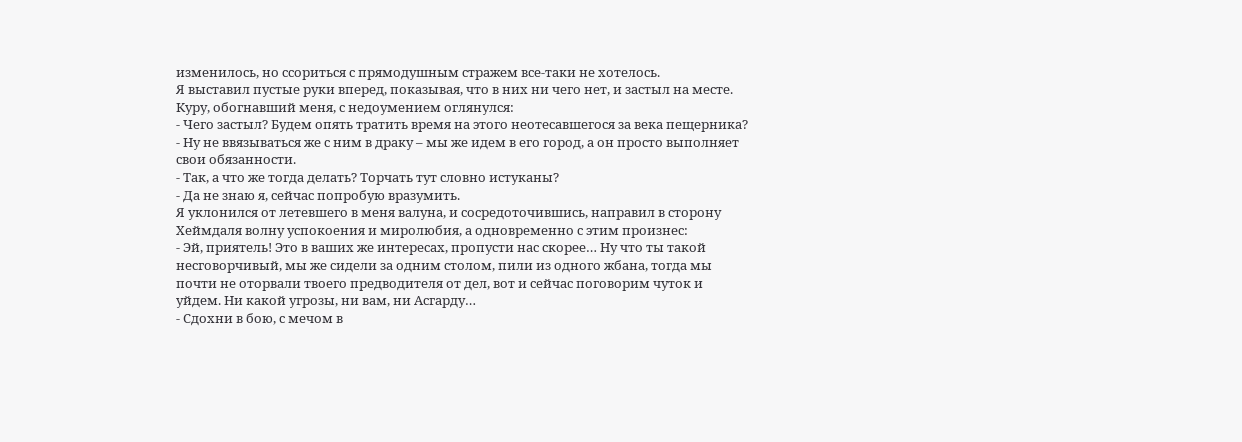изменилось, но ссориться с прямодушным стражем все-таки не хотелось.
Я выставил пустые руки вперед, показывая, что в них ни чего нет, и застыл на месте. Куру, обогнавший меня, с недоумением оглянулся:
- Чего застыл? Будем опять тратить время на этого неотесавшегося за века пещерника?
- Ну не ввязываться же с ним в драку – мы же идем в его город, а он просто выполняет свои обязанности.
- Так, а что же тогда делать? Торчать тут словно истуканы?
- Да не знаю я, сейчас попробую вразумить.
Я уклонился от летевшего в меня валуна, и сосредоточившись, направил в сторону Хеймдаля волну успокоения и миролюбия, а одновременно с этим произнес:
- Эй, приятель! Это в ваших же интересах, пропусти нас скорее… Ну что ты такой несговорчивый, мы же сидели за одним столом, пили из одного жбана, тогда мы почти не оторвали твоего предводителя от дел, вот и сейчас поговорим чуток и уйдем. Ни какой угрозы, ни вам, ни Асгарду…
- Сдохни в бою, с мечом в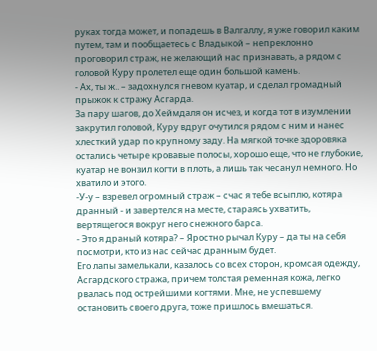руках тогда может, и попадешь в Валгаллу, я уже говорил каким путем, там и пообщаетесь с Владыкой – непреклонно проговорил страж, не желающий нас признавать, а рядом с головой Куру пролетел еще один большой камень.
- Ах, ты ж.. – задохнулся гневом куатар, и сделал громадный прыжок к стражу Асгарда.
За пару шагов, до Хеймдаля он исчез, и когда тот в изумлении закрутил головой, Куру вдруг очутился рядом с ним и нанес хлесткий удар по крупному заду. На мягкой точке здоровяка остались четыре кровавые полосы, хорошо еще, что не глубокие, куатар не вонзил когти в плоть, а лишь так чесанул немного. Но хватило и этого.
-У-у – взревел огромный страж – счас я тебе всыплю, котяра дранный - и завертелся на месте, стараясь ухватить, вертящегося вокруг него снежного барса.
- Это я драный котяра? – Яростно рычал Куру – да ты на себя посмотри, кто из нас сейчас дранным будет.
Его лапы замелькали, казалось со всех сторон, кромсая одежду, Асгардского стража, причем толстая ременная кожа, легко рвалась под острейшими когтями. Мне, не успевшему остановить своего друга, тоже пришлось вмешаться.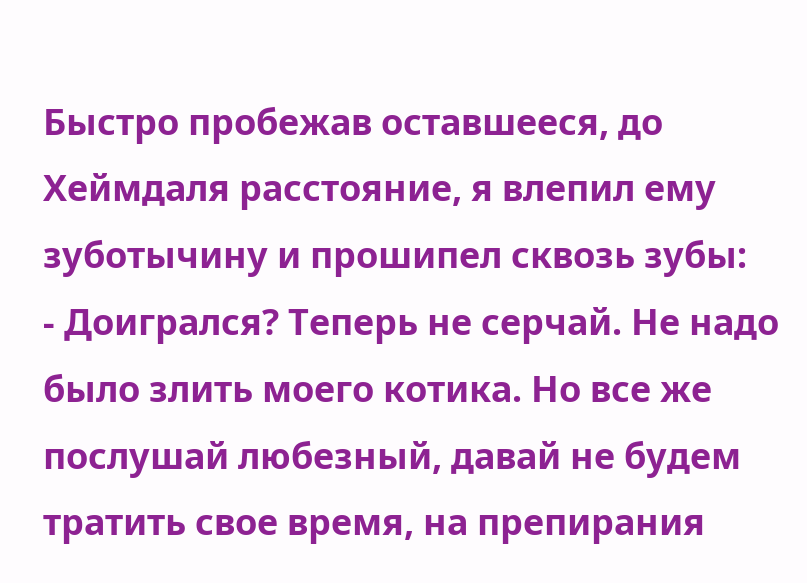Быстро пробежав оставшееся, до Хеймдаля расстояние, я влепил ему зуботычину и прошипел сквозь зубы:
- Доигрался? Теперь не серчай. Не надо было злить моего котика. Но все же послушай любезный, давай не будем тратить свое время, на препирания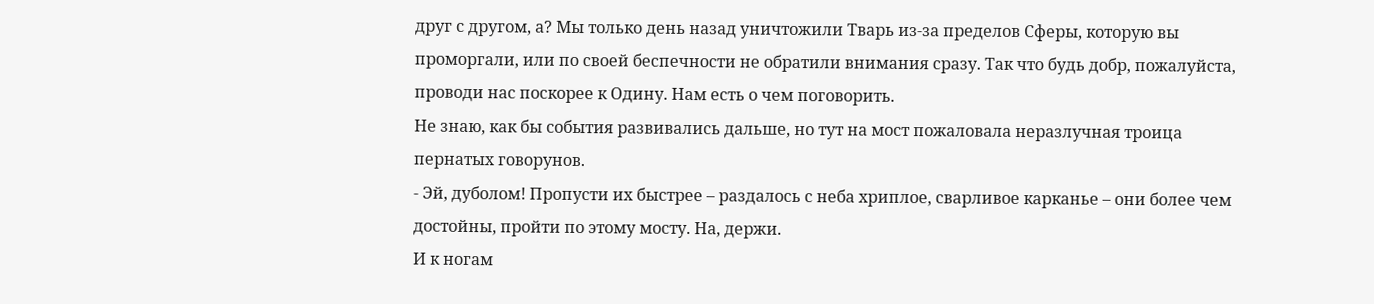друг с другом, а? Мы только день назад уничтожили Тварь из-за пределов Сферы, которую вы проморгали, или по своей беспечности не обратили внимания сразу. Так что будь добр, пожалуйста, проводи нас поскорее к Одину. Нам есть о чем поговорить.
Не знаю, как бы события развивались дальше, но тут на мост пожаловала неразлучная троица пернатых говорунов.
- Эй, дуболом! Пропусти их быстрее – раздалось с неба хриплое, сварливое карканье – они более чем достойны, пройти по этому мосту. На, держи.
И к ногам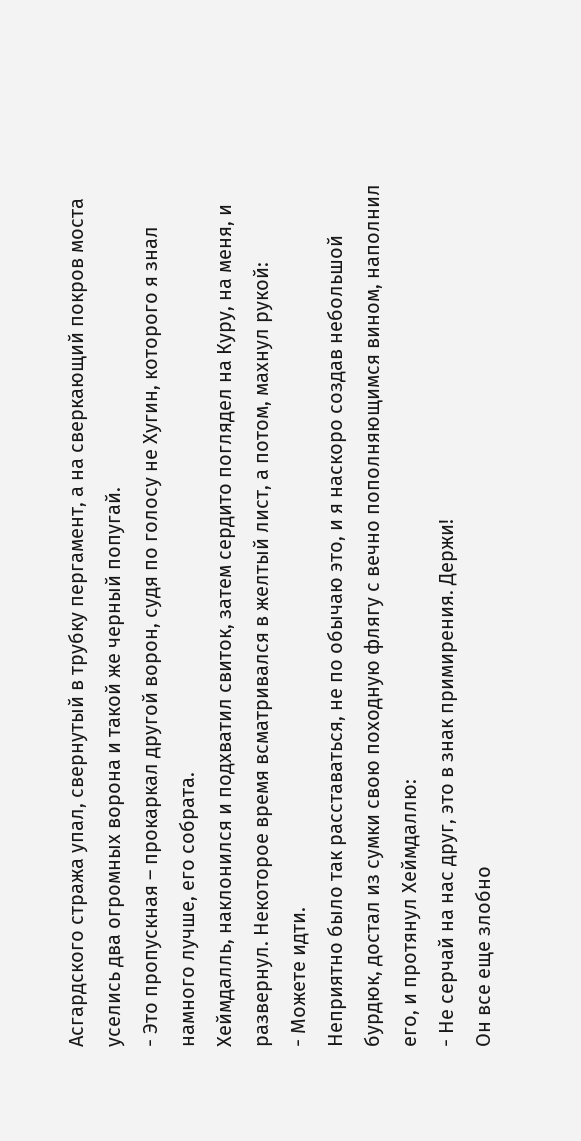Асгардского стража упал, свернутый в трубку пергамент, а на сверкающий покров моста уселись два огромных ворона и такой же черный попугай.
- Это пропускная – прокаркал другой ворон, судя по голосу не Хугин, которого я знал намного лучше, его собрата.
Хеймдалль, наклонился и подхватил свиток, затем сердито поглядел на Куру, на меня, и развернул. Некоторое время всматривался в желтый лист, а потом, махнул рукой:
- Можете идти.
Неприятно было так расставаться, не по обычаю это, и я наскоро создав небольшой бурдюк, достал из сумки свою походную флягу с вечно пополняющимся вином, наполнил его, и протянул Хеймдаллю:
- Не серчай на нас друг, это в знак примирения. Держи!
Он все еще злобно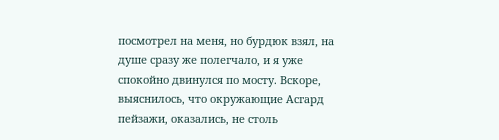посмотрел на меня, но бурдюк взял, на душе сразу же полегчало, и я уже спокойно двинулся по мосту. Вскоре, выяснилось, что окружающие Асгард пейзажи, оказались, не столь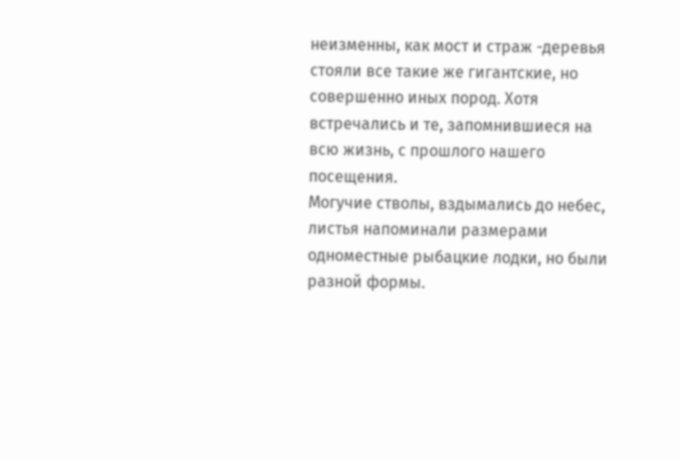неизменны, как мост и страж -деревья стояли все такие же гигантские, но совершенно иных пород. Хотя встречались и те, запомнившиеся на всю жизнь, с прошлого нашего посещения.
Могучие стволы, вздымались до небес, листья напоминали размерами одноместные рыбацкие лодки, но были разной формы.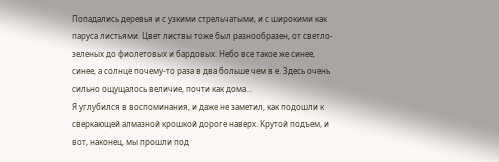Попадались деревья и с узкими стрельчатыми, и с широкими как паруса листьями. Цвет листвы тоже был разнообразен, от светло-зеленых до фиолетовых и бардовых. Небо все такое же синее, синее, а солнце почему-то раза в два больше чем в е. Здесь очень сильно ощущалось величие, почти как дома…
Я углубился в воспоминания, и даже не заметил, как подошли к сверкающей алмазной крошкой дороге наверх. Крутой подъем, и вот, наконец, мы прошли под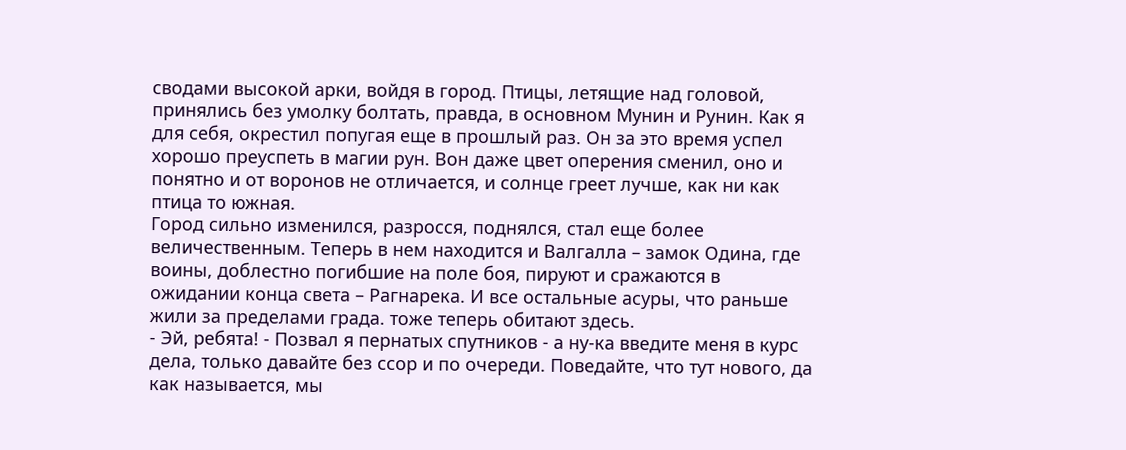сводами высокой арки, войдя в город. Птицы, летящие над головой, принялись без умолку болтать, правда, в основном Мунин и Рунин. Как я для себя, окрестил попугая еще в прошлый раз. Он за это время успел хорошо преуспеть в магии рун. Вон даже цвет оперения сменил, оно и понятно и от воронов не отличается, и солнце греет лучше, как ни как птица то южная.
Город сильно изменился, разросся, поднялся, стал еще более величественным. Теперь в нем находится и Валгалла – замок Одина, где воины, доблестно погибшие на поле боя, пируют и сражаются в ожидании конца света – Рагнарека. И все остальные асуры, что раньше жили за пределами града. тоже теперь обитают здесь.
- Эй, ребята! - Позвал я пернатых спутников - а ну-ка введите меня в курс дела, только давайте без ссор и по очереди. Поведайте, что тут нового, да как называется, мы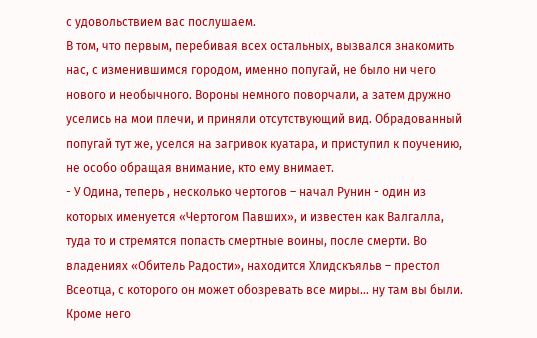с удовольствием вас послушаем.
В том, что первым, перебивая всех остальных, вызвался знакомить нас, с изменившимся городом, именно попугай, не было ни чего нового и необычного. Вороны немного поворчали, а затем дружно уселись на мои плечи, и приняли отсутствующий вид. Обрадованный попугай тут же, уселся на загривок куатара, и приступил к поучению, не особо обращая внимание, кто ему внимает.
- У Одина, теперь , несколько чертогов – начал Рунин - один из которых именуется «Чертогом Павших», и известен как Валгалла, туда то и стремятся попасть смертные воины, после смерти. Во владениях «Обитель Радости», находится Хлидскъяльв – престол Всеотца, с которого он может обозревать все миры… ну там вы были. Кроме него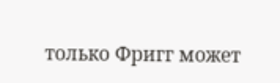только Фригг может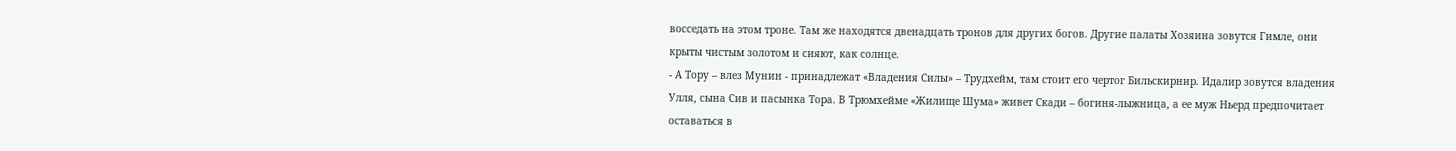восседать на этом троне. Там же находятся двенадцать тронов для других богов. Другие палаты Хозяина зовутся Гимле, они крыты чистым золотом и сияют, как солнце.
- А Тору – влез Мунин - принадлежат «Владения Силы» – Трудхейм, там стоит его чертог Бильскирнир. Идалир зовутся владения Улля, сына Сив и пасынка Тора. В Трюмхейме «Жилище Шума» живет Скади – богиня-лыжница, а ее муж Ньерд предпочитает оставаться в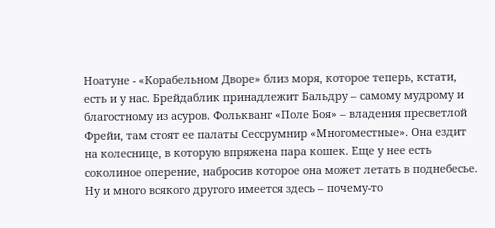Ноатуне - «Корабельном Дворе» близ моря, которое теперь, кстати, есть и у нас. Брейдаблик принадлежит Бальдру – самому мудрому и благостному из асуров. Фолькванг «Поле Боя» – владения пресветлой Фрейи, там стоят ее палаты Сессрумнир «Многоместные». Она ездит на колеснице, в которую впряжена пара кошек. Еще у нее есть соколиное оперение, набросив которое она может летать в поднебесье. Ну и много всякого другого имеется здесь – почему-то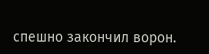спешно закончил ворон.